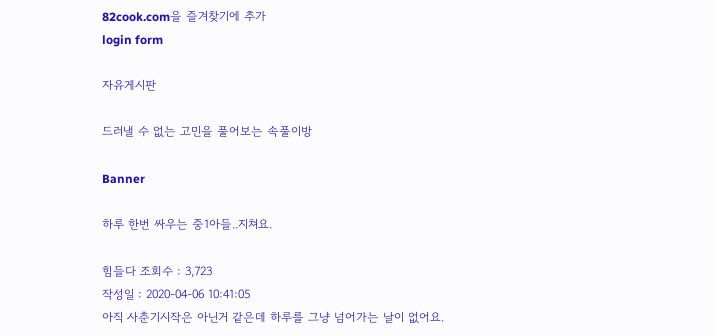82cook.com을 즐겨찾기에 추가
login form

자유게시판

드러낼 수 없는 고민을 풀어보는 속풀이방

Banner

하루 한번 싸우는 중1아들..지쳐요.

힘들다 조회수 : 3,723
작성일 : 2020-04-06 10:41:05
아직 사춘기시작은 아닌거 같은데 하루를 그냥 넘어가는 날이 없어요.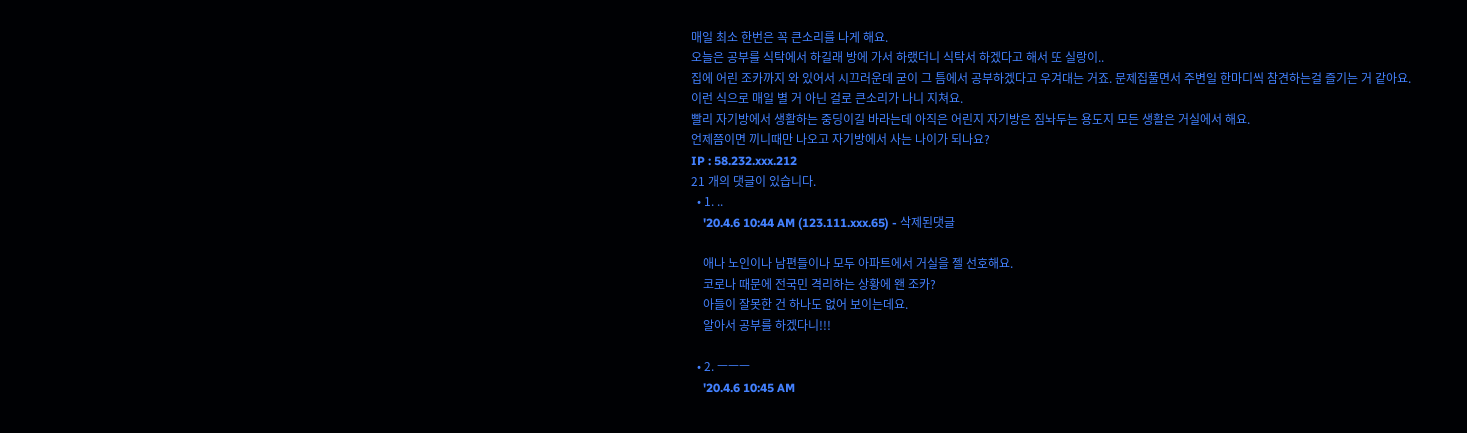매일 최소 한번은 꼭 큰소리를 나게 해요.
오늘은 공부를 식탁에서 하길래 방에 가서 하랬더니 식탁서 하겠다고 해서 또 실랑이..
집에 어린 조카까지 와 있어서 시끄러운데 굳이 그 틈에서 공부하겠다고 우겨대는 거죠. 문제집풀면서 주변일 한마디씩 참견하는걸 즐기는 거 같아요.
이런 식으로 매일 별 거 아닌 걸로 큰소리가 나니 지쳐요.
빨리 자기방에서 생활하는 중딩이길 바라는데 아직은 어린지 자기방은 짐놔두는 용도지 모든 생활은 거실에서 해요.
언제쯤이면 끼니때만 나오고 자기방에서 사는 나이가 되나요?
IP : 58.232.xxx.212
21 개의 댓글이 있습니다.
  • 1. ..
    '20.4.6 10:44 AM (123.111.xxx.65) - 삭제된댓글

    애나 노인이나 남편들이나 모두 아파트에서 거실을 젤 선호해요.
    코로나 때문에 전국민 격리하는 상황에 왠 조카?
    아들이 잘못한 건 하나도 없어 보이는데요.
    알아서 공부를 하겠다니!!!

  • 2. ㅡㅡㅡ
    '20.4.6 10:45 AM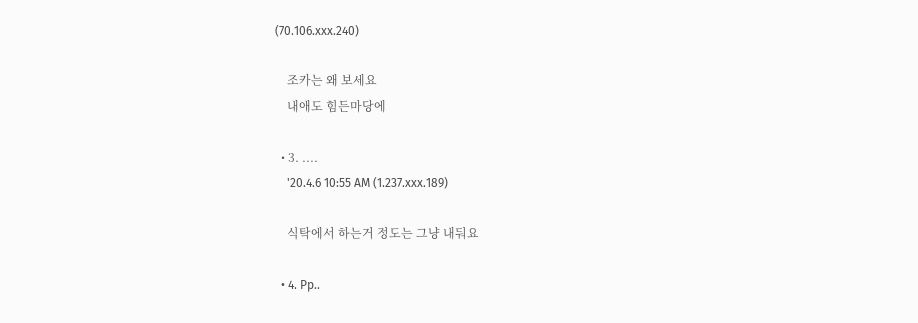(70.106.xxx.240)

    조카는 왜 보세요
    내애도 힘든마당에

  • 3. ....
    '20.4.6 10:55 AM (1.237.xxx.189)

    식탁에서 하는거 정도는 그냥 내둬요

  • 4. Pp..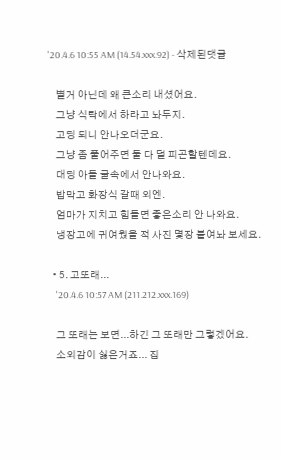'20.4.6 10:55 AM (14.54.xxx.92) - 삭제된댓글

    별거 아닌데 왜 큰소리 내셨어요.
    그냥 식탁에서 하라고 놔두지.
    고딩 되니 안나오더군요.
    그냥 좀 풀어주면 둘 다 덜 피곤할텐데요.
    대딩 아들 굴속에서 안나와요.
    밥막고 화장식 갈때 외엔.
    엄마가 지치고 힘들면 좋은소리 안 나와요.
    냉장고에 귀여웠을 적 사진 몇장 붙여놔 보세요.

  • 5. 고또래...
    '20.4.6 10:57 AM (211.212.xxx.169)

    그 또래는 보면...하긴 그 또래만 그렇겠어요.
    소외감이 싫은거죠... 집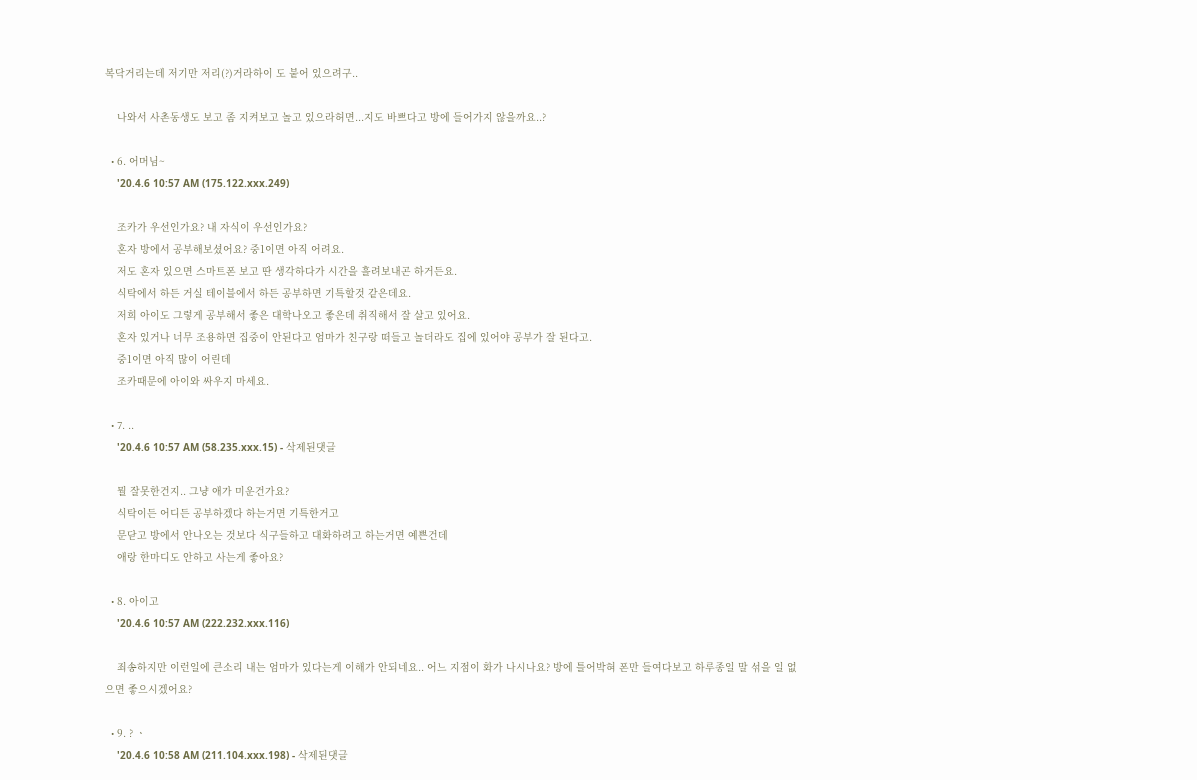복닥거리는데 저기만 저리(?)거라하이 도 붙어 있으려구..

    나와서 사촌동생도 보고 좀 지켜보고 놀고 있으라허면...지도 바쁘다고 방에 들어가지 않을까요..?

  • 6. 어머님~
    '20.4.6 10:57 AM (175.122.xxx.249)

    조카가 우선인가요? 내 자식이 우선인가요?
    혼자 방에서 공부해보셨어요? 중1이면 아직 어려요.
    저도 혼자 있으면 스마트폰 보고 딴 생각하다가 시간을 흘려보내곤 하거든요.
    식탁에서 하든 거실 테이블에서 하든 공부하면 기특할것 같은데요.
    저희 아이도 그렇게 공부해서 좋은 대학나오고 좋은데 취직해서 잘 살고 있어요.
    혼자 있거나 너무 조용하면 집중이 안된다고 엄마가 친구랑 떠들고 놀더라도 집에 있어야 공부가 잘 된다고.
    중1이면 아직 많이 어린데
    조카때문에 아이와 싸우지 마세요.

  • 7. ..
    '20.4.6 10:57 AM (58.235.xxx.15) - 삭제된댓글

    뭘 잘못한건지.. 그냥 애가 미운건가요?
    식탁이든 어디든 공부하겠다 하는거면 기특한거고
    문닫고 방에서 안나오는 것보다 식구들하고 대화하려고 하는거면 예쁜건데
    애랑 한마디도 안하고 사는게 좋아요?

  • 8. 아이고
    '20.4.6 10:57 AM (222.232.xxx.116)

    죄송하지만 이런일에 큰소리 내는 엄마가 있다는게 이해가 안되네요.. 어느 지점이 화가 나시나요? 방에 틀어박혀 폰만 들여다보고 하루종일 말 섞을 일 없으면 좋으시겠어요?

  • 9. ? ㆍ
    '20.4.6 10:58 AM (211.104.xxx.198) - 삭제된댓글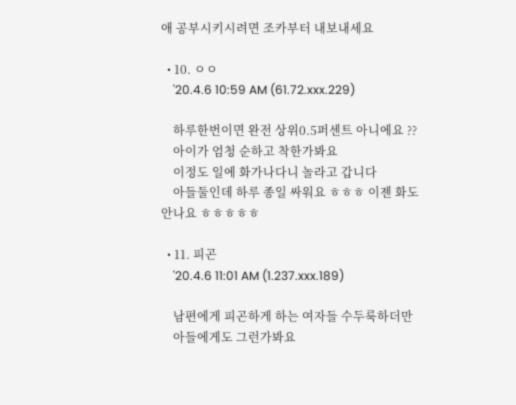애 공부시키시려면 조카부터 내보내세요

  • 10. ㅇㅇ
    '20.4.6 10:59 AM (61.72.xxx.229)

    하루한번이면 완전 상위0.5퍼센트 아니에요 ??
    아이가 엄청 순하고 착한가봐요
    이정도 일에 화가나다니 놀라고 갑니다
    아들둘인데 하루 종일 싸워요 ㅎㅎㅎ 이젠 화도 안나요 ㅎㅎㅎㅎㅎ

  • 11. 피곤
    '20.4.6 11:01 AM (1.237.xxx.189)

    남편에게 피곤하게 하는 여자들 수두룩하더만
    아들에게도 그런가봐요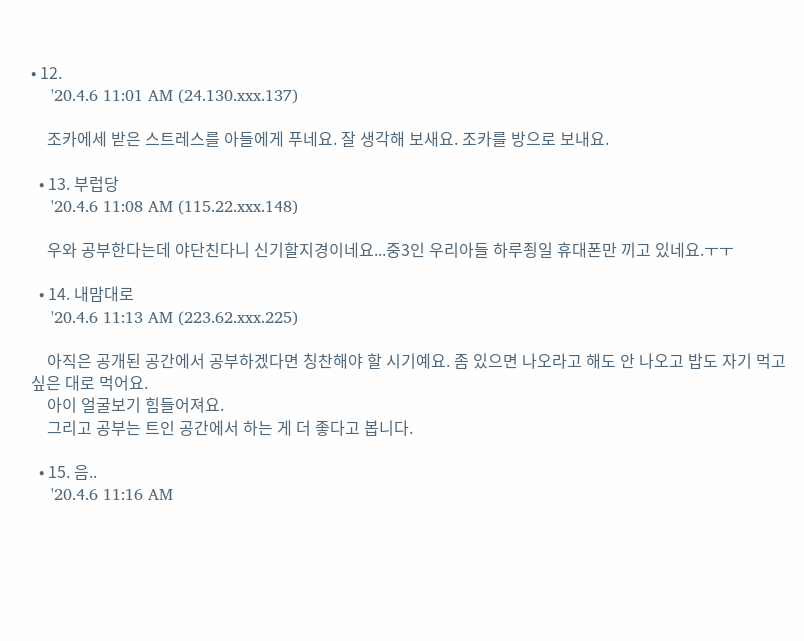• 12.
    '20.4.6 11:01 AM (24.130.xxx.137)

    조카에세 받은 스트레스를 아들에게 푸네요. 잘 생각해 보새요. 조카를 방으로 보내요.

  • 13. 부럽당
    '20.4.6 11:08 AM (115.22.xxx.148)

    우와 공부한다는데 야단친다니 신기할지경이네요...중3인 우리아들 하루죙일 휴대폰만 끼고 있네요.ㅜㅜ

  • 14. 내맘대로
    '20.4.6 11:13 AM (223.62.xxx.225)

    아직은 공개된 공간에서 공부하겠다면 칭찬해야 할 시기예요. 좀 있으면 나오라고 해도 안 나오고 밥도 자기 먹고 싶은 대로 먹어요.
    아이 얼굴보기 힘들어져요.
    그리고 공부는 트인 공간에서 하는 게 더 좋다고 봅니다.

  • 15. 음..
    '20.4.6 11:16 AM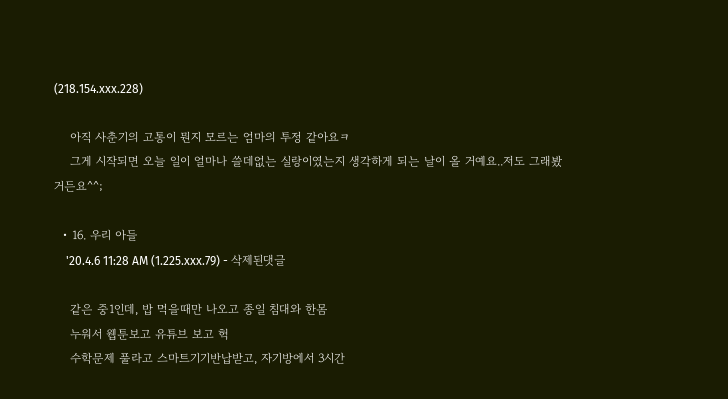(218.154.xxx.228)

    아직 사춘기의 고통이 뭔지 모르는 엄마의 투정 같아요ㅋ
    그게 시작되면 오늘 일이 얼마나 쓸데없는 실랑이였는지 생각하게 되는 날이 올 거예요..저도 그래봤거든요^^;

  • 16. 우리 아들
    '20.4.6 11:28 AM (1.225.xxx.79) - 삭제된댓글

    같은 중1인데, 밥 먹을때만 나오고 종일 침대와 한몸
    누워서 웹툰보고 유튜브 보고 헉
    수학문제 풀라고 스마트기기반납받고, 자기방에서 3시간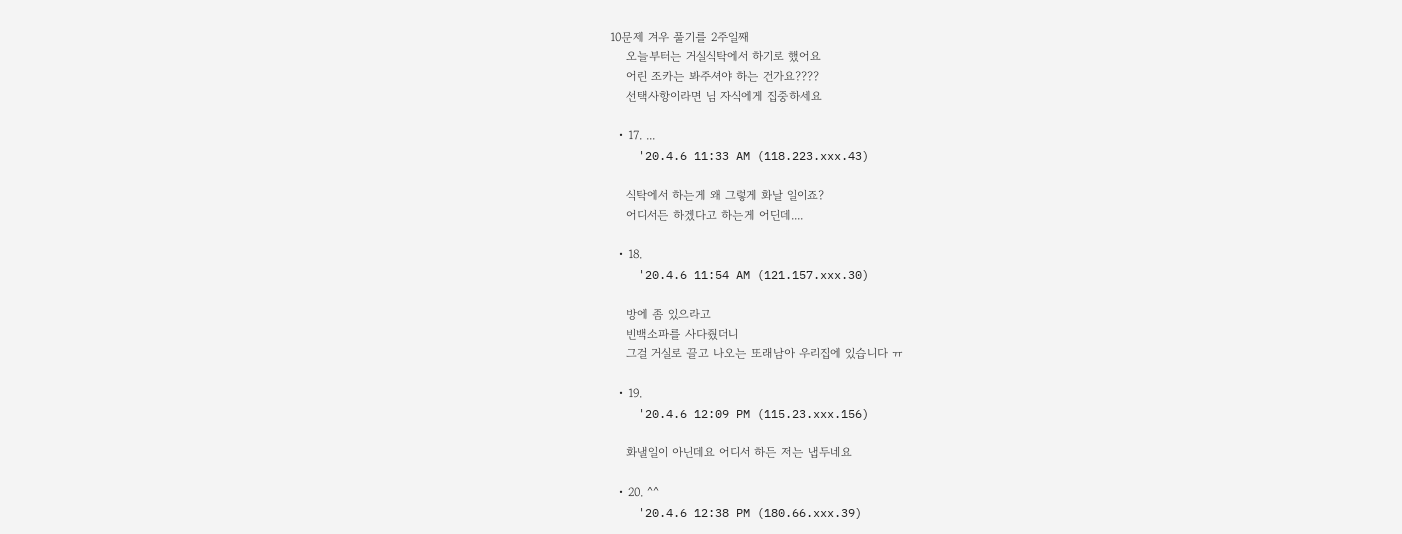10문제 겨우 풀기를 2주일째
    오늘부터는 거실식탁에서 하기로 했어요
    어린 조카는 봐주셔야 하는 건가요????
    선택사항이라면 님 자식에게 집중하세요

  • 17. ...
    '20.4.6 11:33 AM (118.223.xxx.43)

    식탁에서 하는게 왜 그렇게 화날 일이죠?
    어디서든 하겠다고 하는게 어딘데....

  • 18.
    '20.4.6 11:54 AM (121.157.xxx.30)

    방에 좀 있으라고
    빈백소파를 사다줬더니
    그걸 거실로 끌고 나오는 또래남아 우리집에 있습니다 ㅠ

  • 19.
    '20.4.6 12:09 PM (115.23.xxx.156)

    화낼일이 아닌데요 어디서 하든 저는 냅두네요

  • 20. ^^
    '20.4.6 12:38 PM (180.66.xxx.39)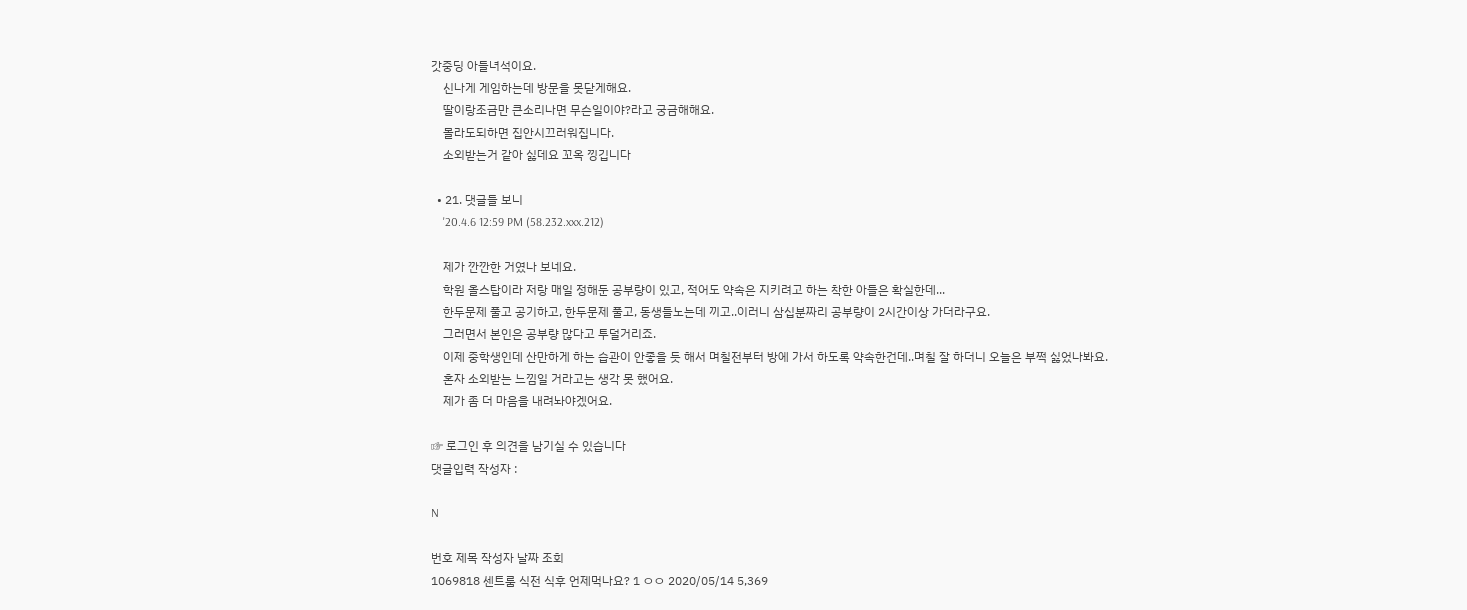갓중딩 아들녀석이요.
    신나게 게임하는데 방문을 못닫게해요.
    딸이랑조금만 큰소리나면 무슨일이야?라고 궁금해해요.
    몰라도되하면 집안시끄러워집니다.
    소외받는거 같아 싫데요 꼬옥 낑깁니다

  • 21. 댓글들 보니
    '20.4.6 12:59 PM (58.232.xxx.212)

    제가 깐깐한 거였나 보네요.
    학원 올스탑이라 저랑 매일 정해둔 공부량이 있고, 적어도 약속은 지키려고 하는 착한 아들은 확실한데...
    한두문제 풀고 공기하고, 한두문제 풀고, 동생들노는데 끼고..이러니 삼십분짜리 공부량이 2시간이상 가더라구요.
    그러면서 본인은 공부량 많다고 투덜거리죠.
    이제 중학생인데 산만하게 하는 습관이 안좋을 듯 해서 며칠전부터 방에 가서 하도록 약속한건데..며칠 잘 하더니 오늘은 부쩍 싫었나봐요.
    혼자 소외받는 느낌일 거라고는 생각 못 했어요.
    제가 좀 더 마음을 내려놔야겠어요.

☞ 로그인 후 의견을 남기실 수 있습니다
댓글입력 작성자 :

N

번호 제목 작성자 날짜 조회
1069818 센트룸 식전 식후 언제먹나요? 1 ㅇㅇ 2020/05/14 5,369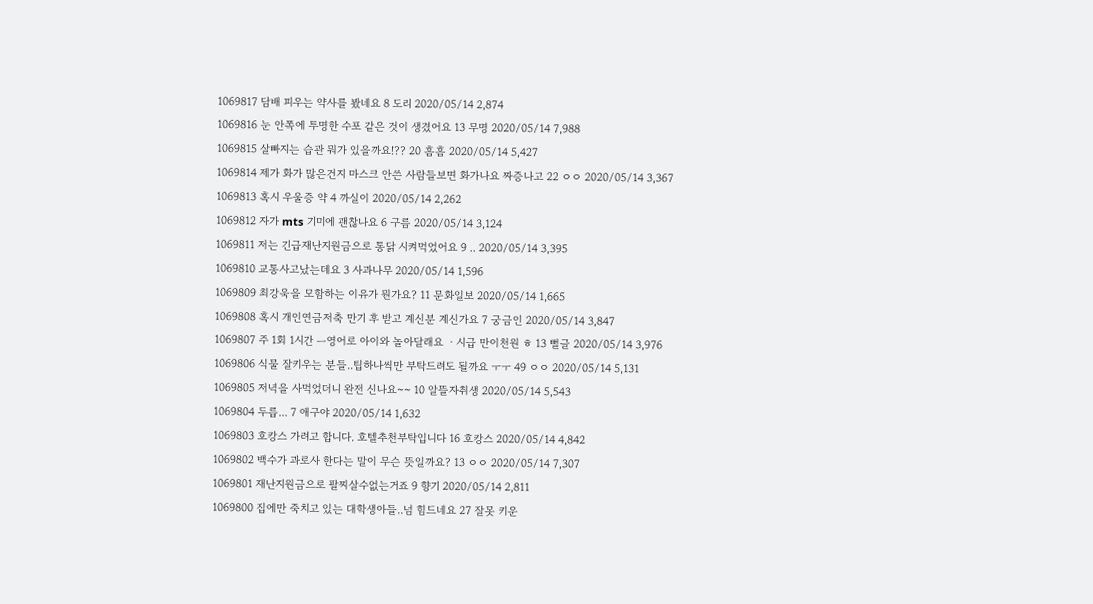1069817 담배 피우는 약사를 봤네요 8 도리 2020/05/14 2,874
1069816 눈 안쪽에 투명한 수포 같은 것이 생겼어요 13 무명 2020/05/14 7,988
1069815 살빠지는 습관 뭐가 있을까요!?? 20 흠흠 2020/05/14 5,427
1069814 제가 화가 많은건지 마스크 안쓴 사람들보면 화가나요 짜증나고 22 ㅇㅇ 2020/05/14 3,367
1069813 혹시 우울증 약 4 까실이 2020/05/14 2,262
1069812 자가 mts 기미에 괜찮나요 6 구름 2020/05/14 3,124
1069811 저는 긴급재난지원금으로 통닭 시켜먹었어요 9 .. 2020/05/14 3,395
1069810 교통사고났는데요 3 사과나무 2020/05/14 1,596
1069809 최강욱을 모함하는 이유가 뭔가요? 11 문화일보 2020/05/14 1,665
1069808 혹시 개인연금저축 만기 후 받고 계신분 계신가요 7 궁금인 2020/05/14 3,847
1069807 주 1회 1시간 ㅡ영어로 아이와 놀아달래요 ㆍ시급 만이천원 ㅎ 13 뻘글 2020/05/14 3,976
1069806 식물 잘키우는 분들..팁하나씩만 부탁드려도 될까요 ㅜㅜ 49 ㅇㅇ 2020/05/14 5,131
1069805 저녁을 사먹었더니 완전 신나요~~ 10 알뜰자취생 2020/05/14 5,543
1069804 두릅... 7 애구야 2020/05/14 1,632
1069803 호캉스 가려고 합니다. 호텔추천부탁입니다 16 호캉스 2020/05/14 4,842
1069802 백수가 과로사 한다는 말이 무슨 뜻일까요? 13 ㅇㅇ 2020/05/14 7,307
1069801 재난지원금으로 팔찌살수없는거죠 9 향기 2020/05/14 2,811
1069800 집에만 죽치고 있는 대학생아들..넘 힘드네요 27 잘못 키운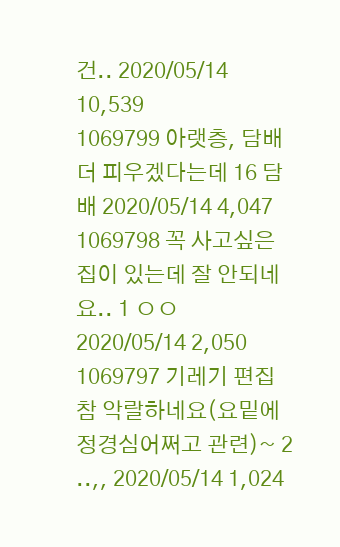건.. 2020/05/14 10,539
1069799 아랫층, 담배 더 피우겠다는데 16 담배 2020/05/14 4,047
1069798 꼭 사고싶은 집이 있는데 잘 안되네요.. 1 ㅇㅇ 2020/05/14 2,050
1069797 기레기 편집 참 악랄하네요(요밑에 정경심어쩌고 관련)~ 2 ..,, 2020/05/14 1,024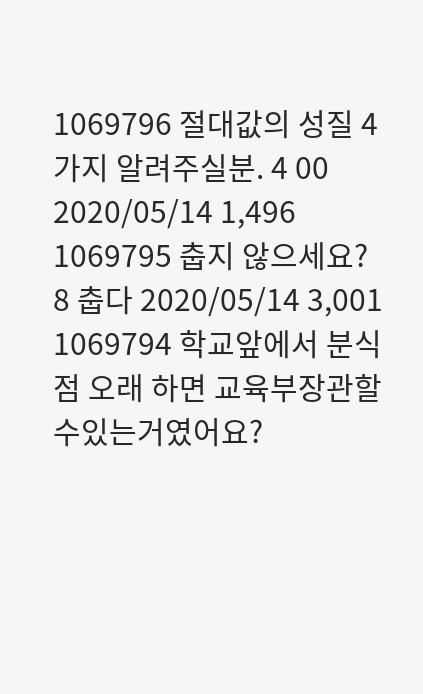1069796 절대값의 성질 4가지 알려주실분. 4 00 2020/05/14 1,496
1069795 춥지 않으세요? 8 춥다 2020/05/14 3,001
1069794 학교앞에서 분식점 오래 하면 교육부장관할수있는거였어요?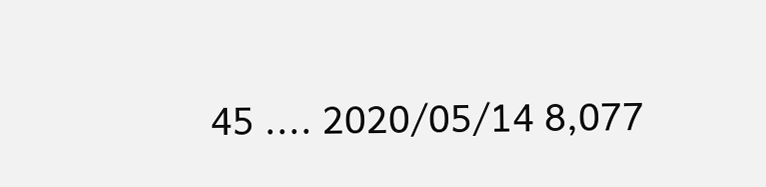45 .... 2020/05/14 8,077